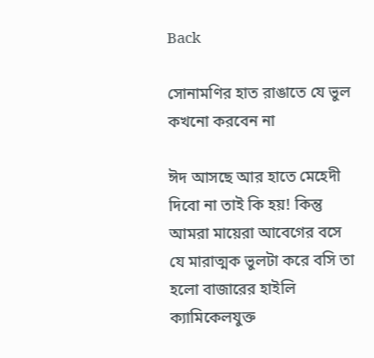Back

সোনামণির হাত রাঙাতে যে ভুল কখনো করবেন না

ঈদ আসছে আর হাতে মেহেদী দিবো না তাই কি হয়! কিন্তু আমরা মায়েরা আবেগের বসে যে মারাত্মক ভুলটা করে বসি তা হলো বাজারের হাইলি ক্যামিকেলযুক্ত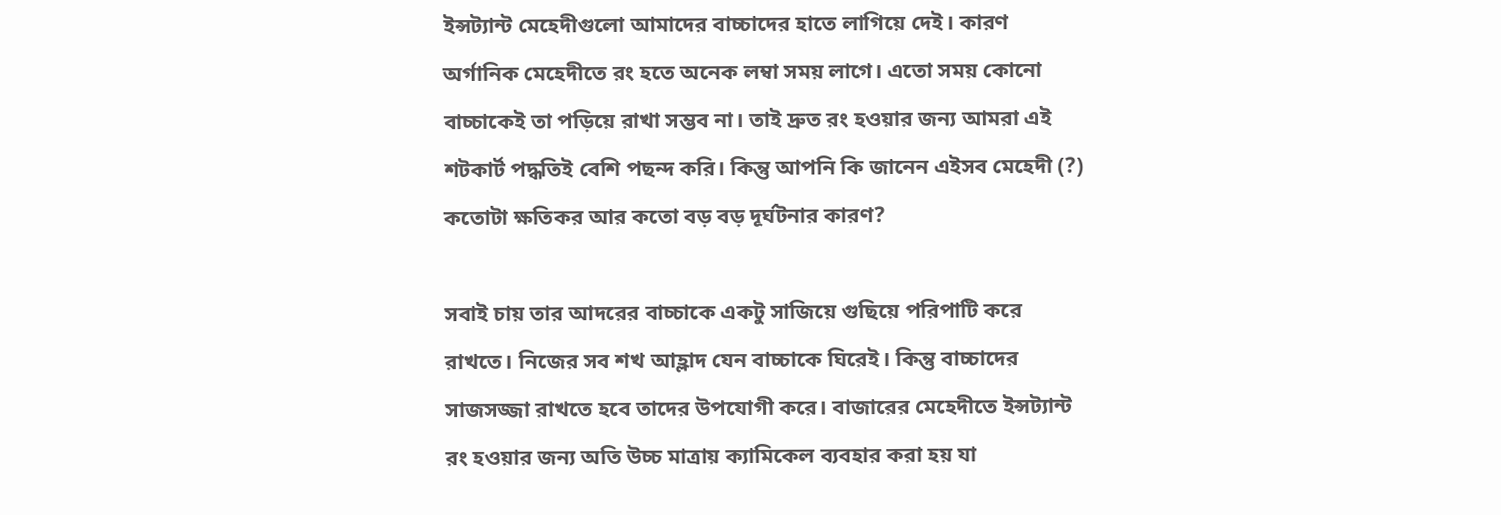ইন্সট্যান্ট মেহেদীগুলো আমাদের বাচ্চাদের হাতে লাগিয়ে দেই। কারণ অর্গানিক মেহেদীতে রং হতে অনেক লম্বা সময় লাগে। এতো সময় কোনো বাচ্চাকেই তা পড়িয়ে রাখা সম্ভব না। তাই দ্রুত রং হওয়ার জন্য আমরা এই শটকার্ট পদ্ধতিই বেশি পছন্দ করি। কিন্তু আপনি কি জানেন এইসব মেহেদী (?) কতোটা ক্ষতিকর আর কতো বড় বড় দূর্ঘটনার কারণ?

সবাই চায় তার আদরের বাচ্চাকে একটু সাজিয়ে গুছিয়ে পরিপাটি করে রাখতে। নিজের সব শখ আহ্লাদ যেন বাচ্চাকে ঘিরেই। কিন্তু বাচ্চাদের সাজসজ্জা রাখতে হবে তাদের উপযোগী করে। বাজারের মেহেদীতে ইন্সট্যান্ট রং হওয়ার জন্য অতি উচ্চ মাত্রায় ক্যামিকেল ব্যবহার করা হয় যা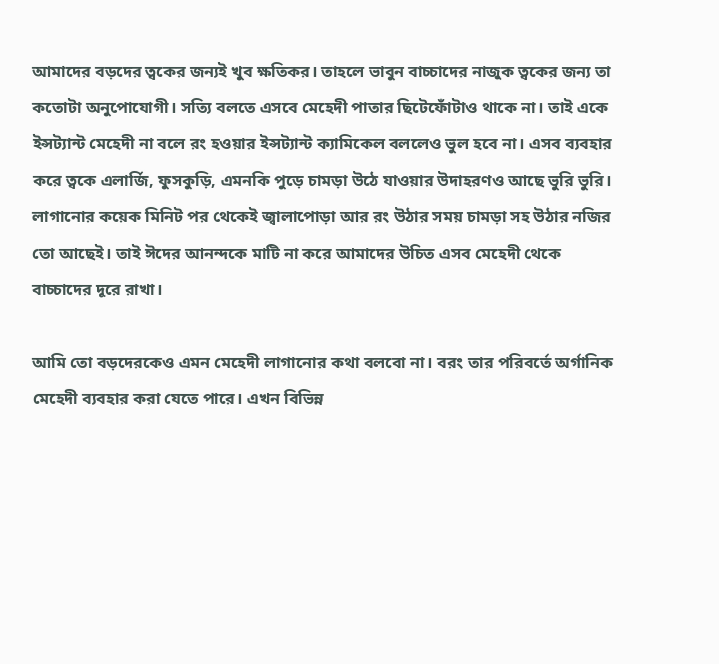আমাদের বড়দের ত্বকের জন্যই খুব ক্ষতিকর। তাহলে ভাবুন বাচ্চাদের নাজুক ত্বকের জন্য তা কতোটা অনুপোযোগী। সত্যি বলতে এসবে মেহেদী পাতার ছিটেফোঁটাও থাকে না। তাই একে ইন্সট্যান্ট মেহেদী না বলে রং হওয়ার ইন্সট্যান্ট ক্যামিকেল বললেও ভুল হবে না। এসব ব্যবহার করে ত্বকে এলার্জি, ফুসকুড়ি, এমনকি পুড়ে চামড়া উঠে যাওয়ার উদাহরণও আছে ভুরি ভুরি। লাগানোর কয়েক মিনিট পর থেকেই জ্বালাপোড়া আর রং উঠার সময় চামড়া সহ উঠার নজির তো আছেই। তাই ঈদের আনন্দকে মাটি না করে আমাদের উচিত এসব মেহেদী থেকে বাচ্চাদের দূরে রাখা।

আমি তো বড়দেরকেও এমন মেহেদী লাগানোর কথা বলবো না। বরং তার পরিবর্তে অর্গানিক মেহেদী ব্যবহার করা যেতে পারে। এখন বিভিন্ন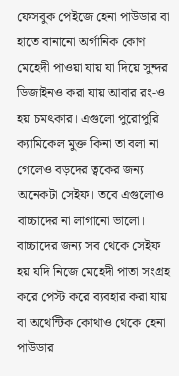ফেসবুক পেইজে হেনা পাউডার বা হাতে বানানো অর্গানিক কোণ মেহেদী পাওয়া যায় যা দিয়ে সুন্দর ডিজাইনও করা যায় আবার রং-ও হয় চমৎকার। এগুলো পুরোপুরি ক্যামিকেল মুক্ত কিনা তা বলা না গেলেও বড়দের ত্বকের জন্য অনেকটা সেইফ। তবে এগুলোও বাচ্চাদের না লাগানো ভালো। বাচ্চাদের জন্য সব থেকে সেইফ হয় যদি নিজে মেহেদী পাতা সংগ্রহ করে পেস্ট করে ব্যবহার করা যায় বা অথেন্টিক কোথাও থেকে হেনা পাউডার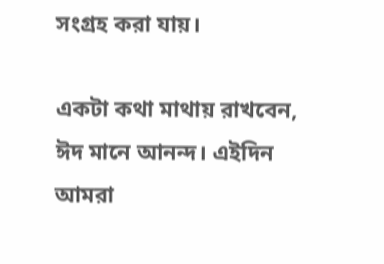সংগ্রহ করা যায়।

একটা কথা মাথায় রাখবেন, ঈদ মানে আনন্দ। এইদিন আমরা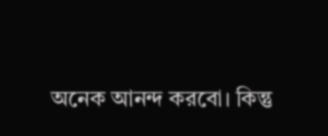অনেক আনন্দ করবো। কিন্তু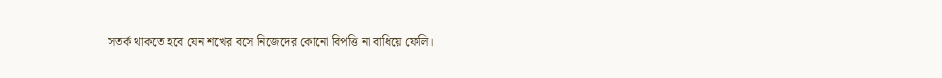সতর্ক থাকতে হবে যেন শখের বসে নিজেদের কোনো বিপত্তি না বাধিয়ে ফেলি।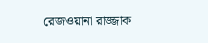রেজওয়ানা রাজ্জাক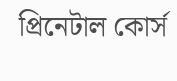প্রিনেটাল কোর্স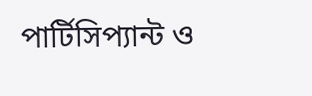পার্টিসিপ্যান্ট ও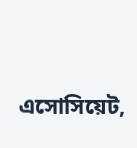এসোসিয়েট,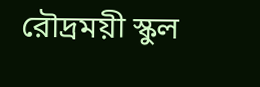রৌদ্রময়ী স্কুল